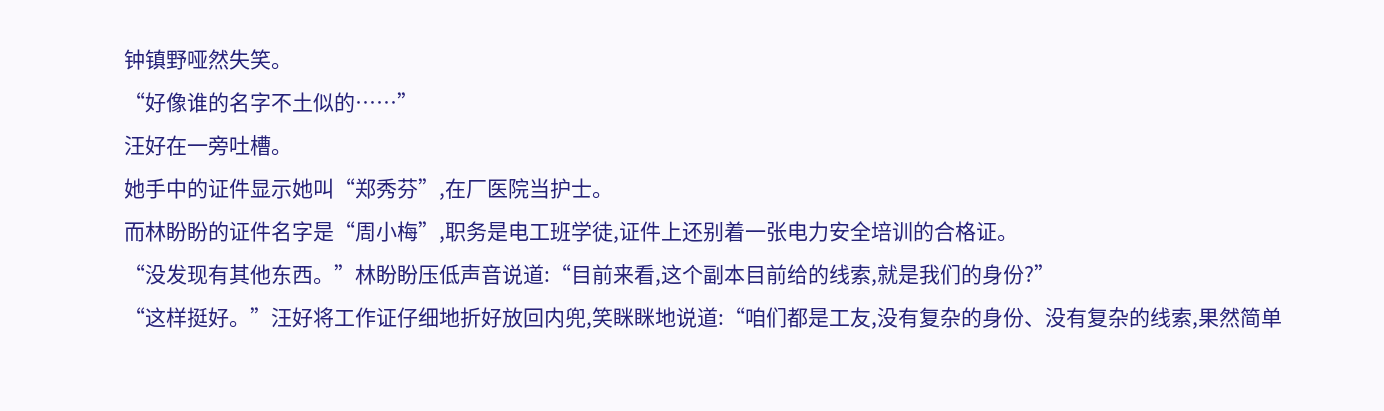钟镇野哑然失笑。
“好像谁的名字不土似的……”
汪好在一旁吐槽。
她手中的证件显示她叫“郑秀芬”,在厂医院当护士。
而林盼盼的证件名字是“周小梅”,职务是电工班学徒,证件上还别着一张电力安全培训的合格证。
“没发现有其他东西。”林盼盼压低声音说道:“目前来看,这个副本目前给的线索,就是我们的身份?”
“这样挺好。”汪好将工作证仔细地折好放回内兜,笑眯眯地说道:“咱们都是工友,没有复杂的身份、没有复杂的线索,果然简单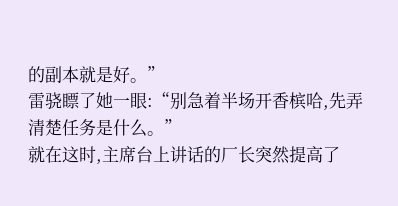的副本就是好。”
雷骁瞟了她一眼:“别急着半场开香槟哈,先弄清楚任务是什么。”
就在这时,主席台上讲话的厂长突然提高了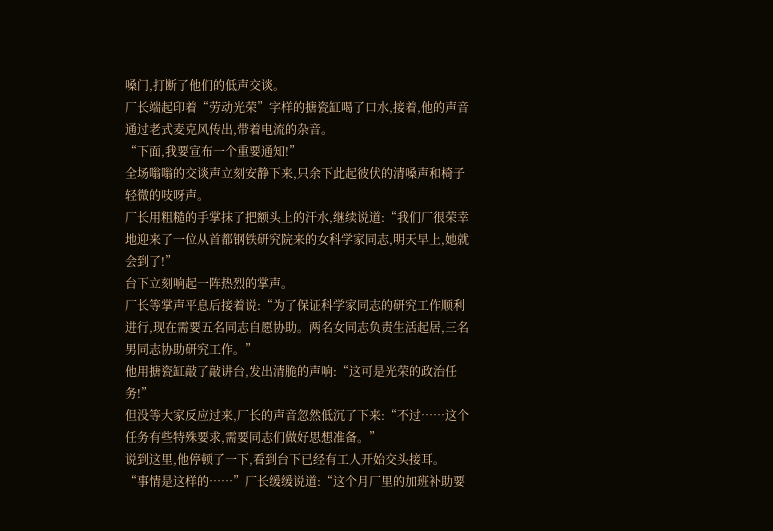嗓门,打断了他们的低声交谈。
厂长端起印着“劳动光荣”字样的搪瓷缸喝了口水,接着,他的声音通过老式麦克风传出,带着电流的杂音。
“下面,我要宣布一个重要通知!”
全场嗡嗡的交谈声立刻安静下来,只余下此起彼伏的清嗓声和椅子轻微的吱呀声。
厂长用粗糙的手掌抹了把额头上的汗水,继续说道:“我们厂很荣幸地迎来了一位从首都钢铁研究院来的女科学家同志,明天早上,她就会到了!”
台下立刻响起一阵热烈的掌声。
厂长等掌声平息后接着说:“为了保证科学家同志的研究工作顺利进行,现在需要五名同志自愿协助。两名女同志负责生活起居,三名男同志协助研究工作。”
他用搪瓷缸敲了敲讲台,发出清脆的声响:“这可是光荣的政治任务!”
但没等大家反应过来,厂长的声音忽然低沉了下来:“不过……这个任务有些特殊要求,需要同志们做好思想准备。”
说到这里,他停顿了一下,看到台下已经有工人开始交头接耳。
“事情是这样的……”厂长缓缓说道:“这个月厂里的加班补助要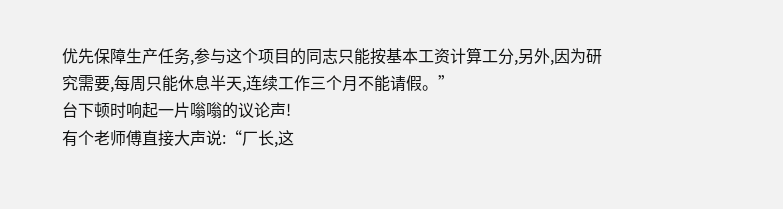优先保障生产任务,参与这个项目的同志只能按基本工资计算工分,另外,因为研究需要,每周只能休息半天,连续工作三个月不能请假。”
台下顿时响起一片嗡嗡的议论声!
有个老师傅直接大声说:“厂长,这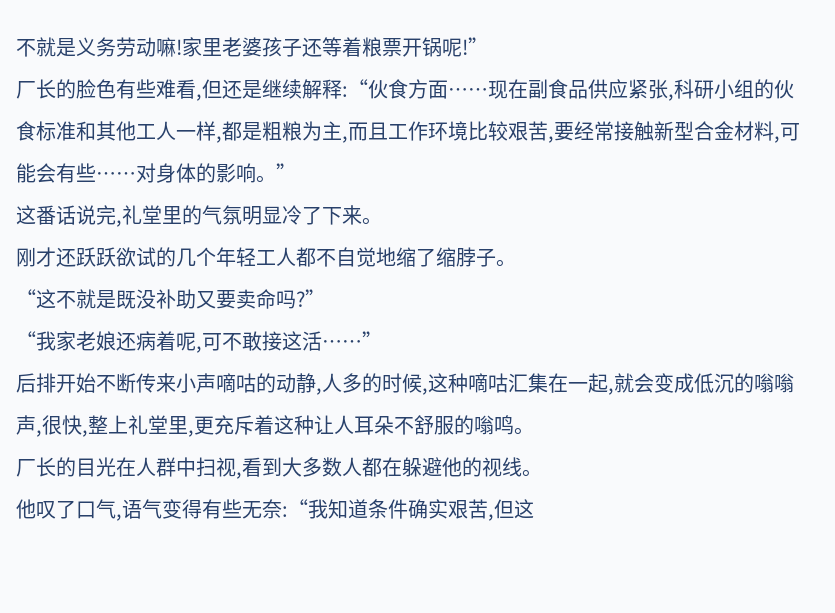不就是义务劳动嘛!家里老婆孩子还等着粮票开锅呢!”
厂长的脸色有些难看,但还是继续解释:“伙食方面……现在副食品供应紧张,科研小组的伙食标准和其他工人一样,都是粗粮为主,而且工作环境比较艰苦,要经常接触新型合金材料,可能会有些……对身体的影响。”
这番话说完,礼堂里的气氛明显冷了下来。
刚才还跃跃欲试的几个年轻工人都不自觉地缩了缩脖子。
“这不就是既没补助又要卖命吗?”
“我家老娘还病着呢,可不敢接这活……”
后排开始不断传来小声嘀咕的动静,人多的时候,这种嘀咕汇集在一起,就会变成低沉的嗡嗡声,很快,整上礼堂里,更充斥着这种让人耳朵不舒服的嗡鸣。
厂长的目光在人群中扫视,看到大多数人都在躲避他的视线。
他叹了口气,语气变得有些无奈:“我知道条件确实艰苦,但这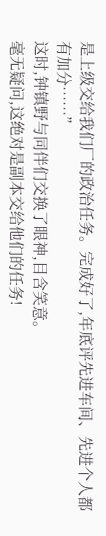是上级交给我们厂的政治任务。完成好了,年底评先进车间、先进个人都有加分……”
这时,钟镇野与同伴们交换了眼神,目含笑意。
毫无疑问,这绝对是副本交给他们的任务!